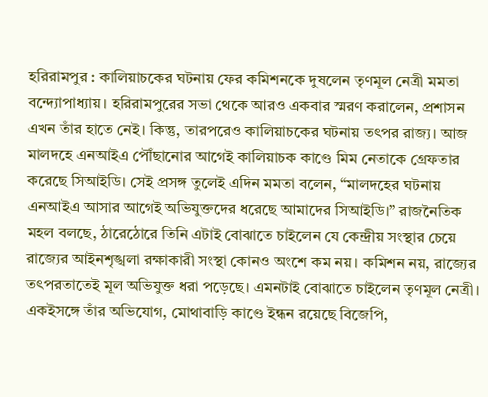হরিরামপুর : কালিয়াচকের ঘটনায় ফের কমিশনকে দুষলেন তৃণমূল নেত্রী মমতা বন্দ্যোপাধ্যায়। হরিরামপুরের সভা থেকে আরও একবার স্মরণ করালেন, প্রশাসন এখন তাঁর হাতে নেই। কিন্তু, তারপরেও কালিয়াচকের ঘটনায় তৎপর রাজ্য। আজ মালদহে এনআইএ পৌঁছানোর আগেই কালিয়াচক কাণ্ডে মিম নেতাকে গ্রেফতার করেছে সিআইডি। সেই প্রসঙ্গ তুলেই এদিন মমতা বলেন, “মালদহের ঘটনায় এনআইএ আসার আগেই অভিযুক্তদের ধরেছে আমাদের সিআইডি।” রাজনৈতিক মহল বলছে, ঠারেঠোরে তিনি এটাই বোঝাতে চাইলেন যে কেন্দ্রীয় সংস্থার চেয়ে রাজ্যের আইনশৃঙ্খলা রক্ষাকারী সংস্থা কোনও অংশে কম নয়। কমিশন নয়, রাজ্যের তৎপরতাতেই মূল অভিযুক্ত ধরা পড়েছে। এমনটাই বোঝাতে চাইলেন তৃণমূল নেত্রী। একইসঙ্গে তাঁর অভিযোগ, মোথাবাড়ি কাণ্ডে ইন্ধন রয়েছে বিজেপি,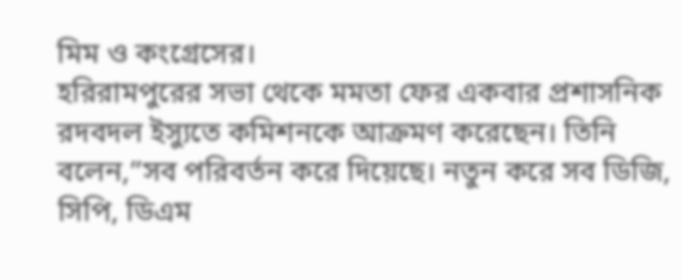মিম ও কংগ্রেসের।
হরিরামপুরের সভা থেকে মমতা ফের একবার প্রশাসনিক রদবদল ইস্যুতে কমিশনকে আক্রমণ করেছেন। তিনি বলেন,”সব পরিবর্তন করে দিয়েছে। নতুন করে সব ডিজি, সিপি, ডিএম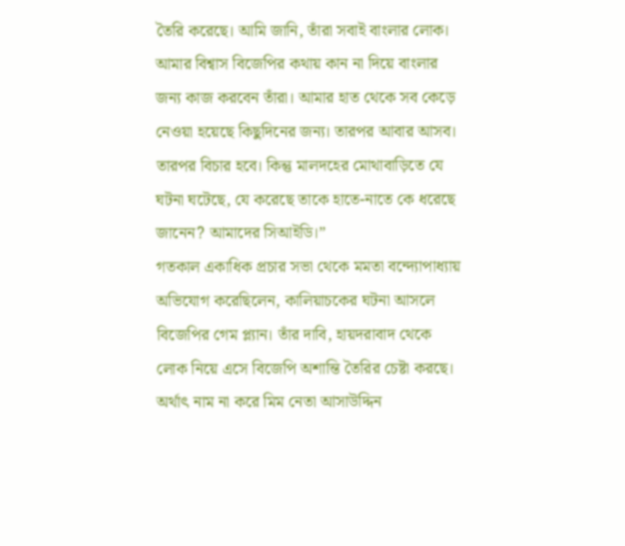তৈরি করেছে। আমি জানি, তাঁরা সবাই বাংলার লোক। আমার বিশ্বাস বিজেপির কথায় কান না দিয়ে বাংলার জন্য কাজ করবেন তাঁরা। আমার হাত থেকে সব কেড়ে নেওয়া হয়েছে কিছুদিনের জন্য। তারপর আবার আসব। তারপর বিচার হবে। কিন্তু মালদহের মোথাবাড়িতে যে ঘটনা ঘটেছে, যে করেছে তাকে হাতে-নাতে কে ধরেছে জানেন? আমাদের সিআইডি।”
গতকাল একাধিক প্রচার সভা থেকে মমতা বন্দ্যোপাধ্যায় অভিযোগ করেছিলেন, কালিয়াচকের ঘটনা আসলে বিজেপির গেম প্ল্যান। তাঁর দাবি, হায়দরাবাদ থেকে লোক নিয়ে এসে বিজেপি অশান্তি তৈরির চেষ্টা করছে। অর্থাৎ নাম না করে মিম নেতা আসাউদ্দিন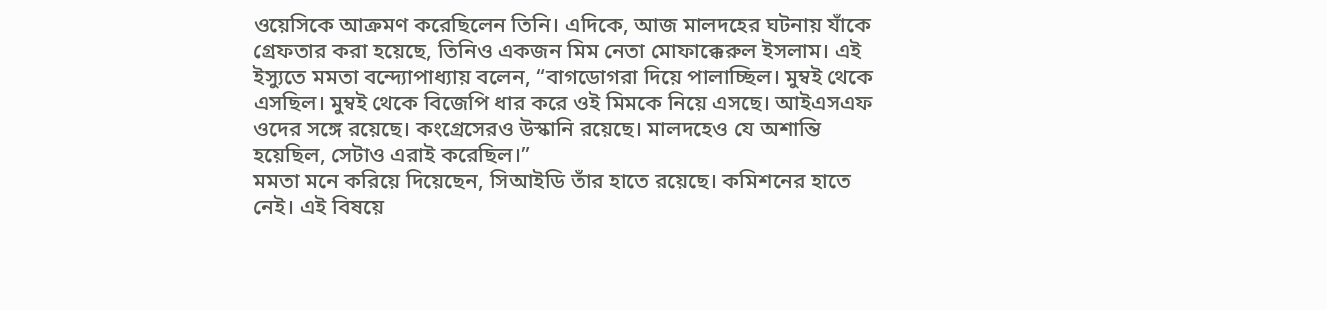ওয়েসিকে আক্রমণ করেছিলেন তিনি। এদিকে, আজ মালদহের ঘটনায় যাঁকে গ্রেফতার করা হয়েছে, তিনিও একজন মিম নেতা মোফাক্কেরুল ইসলাম। এই ইস্যুতে মমতা বন্দ্যোপাধ্যায় বলেন, “বাগডোগরা দিয়ে পালাচ্ছিল। মুম্বই থেকে এসছিল। মুম্বই থেকে বিজেপি ধার করে ওই মিমকে নিয়ে এসছে। আইএসএফ ওদের সঙ্গে রয়েছে। কংগ্রেসেরও উস্কানি রয়েছে। মালদহেও যে অশান্তি হয়েছিল, সেটাও এরাই করেছিল।”
মমতা মনে করিয়ে দিয়েছেন, সিআইডি তাঁর হাতে রয়েছে। কমিশনের হাতে নেই। এই বিষয়ে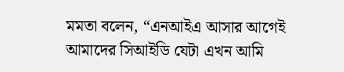মমতা বলেন, “এনআইএ আসার আগেই আমাদের সিআইডি যেটা এখন আমি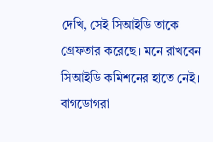দেখি, সেই সিআইডি তাকে গ্রেফতার করেছে। মনে রাখবেন সিআইডি কমিশনের হাতে নেই। বাগডোগরা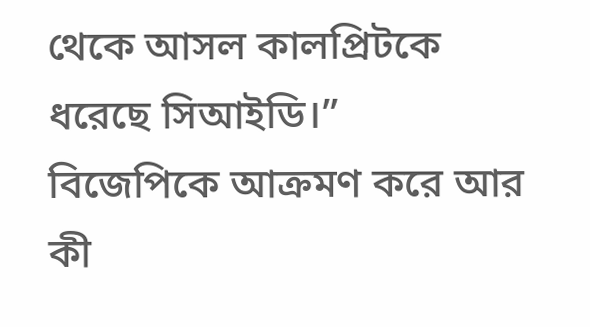থেকে আসল কালপ্রিটকে ধরেছে সিআইডি।”
বিজেপিকে আক্রমণ করে আর কী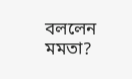বললেন মমতা?